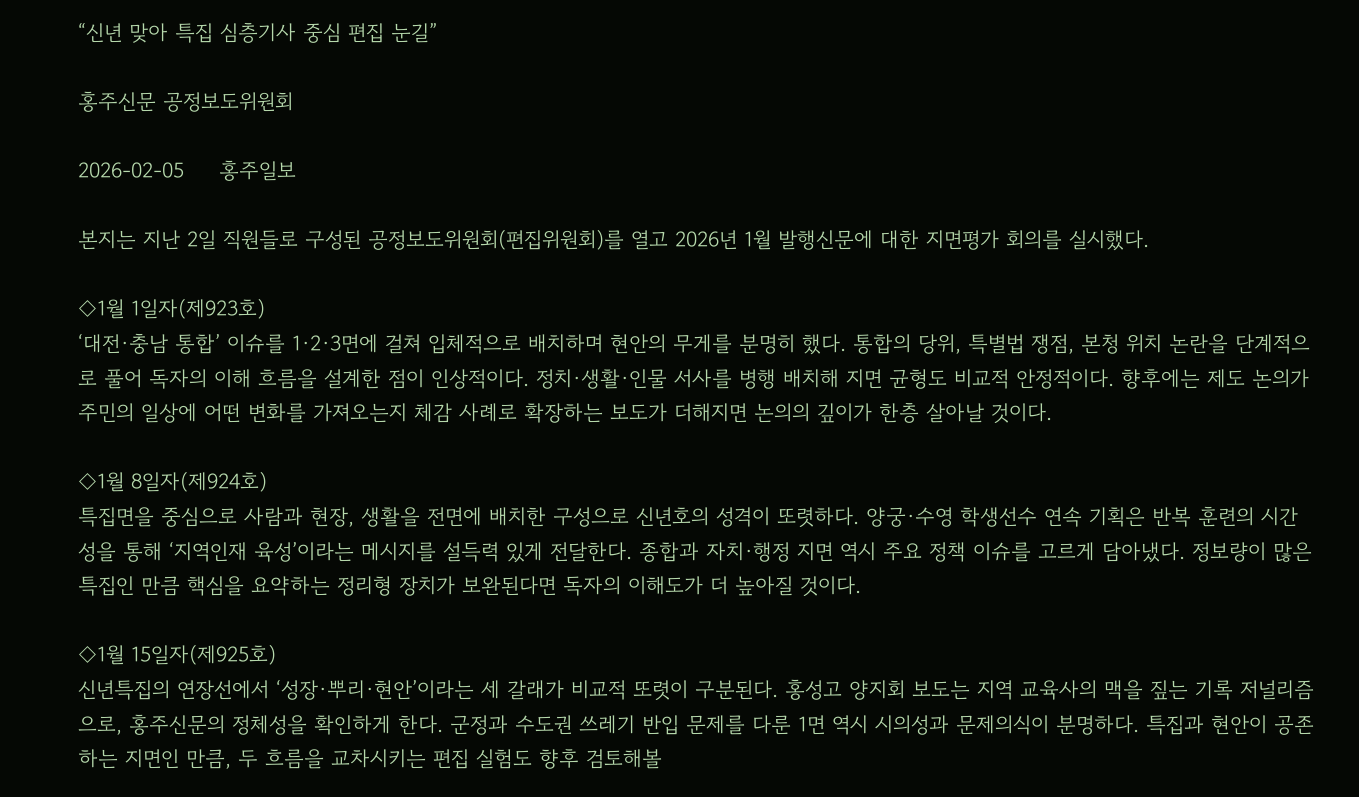“신년 맞아 특집 심층기사 중심 편집 눈길”

홍주신문 공정보도위원회

2026-02-05     홍주일보

본지는 지난 2일 직원들로 구성된 공정보도위원회(편집위원회)를 열고 2026년 1월 발행신문에 대한 지면평가 회의를 실시했다.

◇1월 1일자(제923호)
‘대전·충남 통합’ 이슈를 1·2·3면에 걸쳐 입체적으로 배치하며 현안의 무게를 분명히 했다. 통합의 당위, 특별법 쟁점, 본청 위치 논란을 단계적으로 풀어 독자의 이해 흐름을 설계한 점이 인상적이다. 정치·생활·인물 서사를 병행 배치해 지면 균형도 비교적 안정적이다. 향후에는 제도 논의가 주민의 일상에 어떤 변화를 가져오는지 체감 사례로 확장하는 보도가 더해지면 논의의 깊이가 한층 살아날 것이다.

◇1월 8일자(제924호)
특집면을 중심으로 사람과 현장, 생활을 전면에 배치한 구성으로 신년호의 성격이 또렷하다. 양궁·수영 학생선수 연속 기획은 반복 훈련의 시간성을 통해 ‘지역인재 육성’이라는 메시지를 설득력 있게 전달한다. 종합과 자치·행정 지면 역시 주요 정책 이슈를 고르게 담아냈다. 정보량이 많은 특집인 만큼 핵심을 요약하는 정리형 장치가 보완된다면 독자의 이해도가 더 높아질 것이다.

◇1월 15일자(제925호)
신년특집의 연장선에서 ‘성장·뿌리·현안’이라는 세 갈래가 비교적 또렷이 구분된다. 홍성고 양지회 보도는 지역 교육사의 맥을 짚는 기록 저널리즘으로, 홍주신문의 정체성을 확인하게 한다. 군정과 수도권 쓰레기 반입 문제를 다룬 1면 역시 시의성과 문제의식이 분명하다. 특집과 현안이 공존하는 지면인 만큼, 두 흐름을 교차시키는 편집 실험도 향후 검토해볼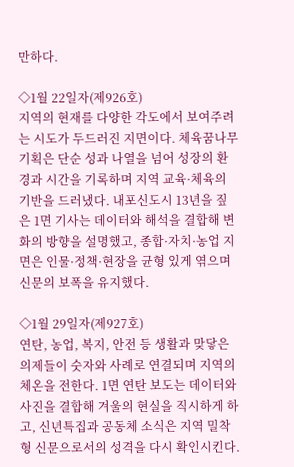만하다.

◇1월 22일자(제926호)
지역의 현재를 다양한 각도에서 보여주려는 시도가 두드러진 지면이다. 체육꿈나무 기획은 단순 성과 나열을 넘어 성장의 환경과 시간을 기록하며 지역 교육·체육의 기반을 드러냈다. 내포신도시 13년을 짚은 1면 기사는 데이터와 해석을 결합해 변화의 방향을 설명했고, 종합·자치·농업 지면은 인물·정책·현장을 균형 있게 엮으며 신문의 보폭을 유지했다.

◇1월 29일자(제927호)
연탄, 농업, 복지, 안전 등 생활과 맞닿은 의제들이 숫자와 사례로 연결되며 지역의 체온을 전한다. 1면 연탄 보도는 데이터와 사진을 결합해 겨울의 현실을 직시하게 하고, 신년특집과 공동체 소식은 지역 밀착형 신문으로서의 성격을 다시 확인시킨다.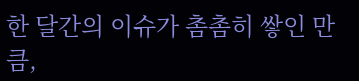한 달간의 이슈가 촘촘히 쌓인 만큼,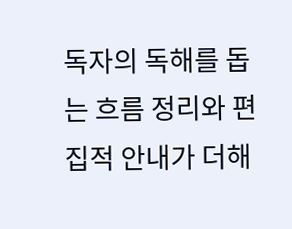독자의 독해를 돕는 흐름 정리와 편집적 안내가 더해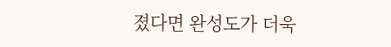졌다면 완성도가 더욱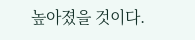높아졌을 것이다.